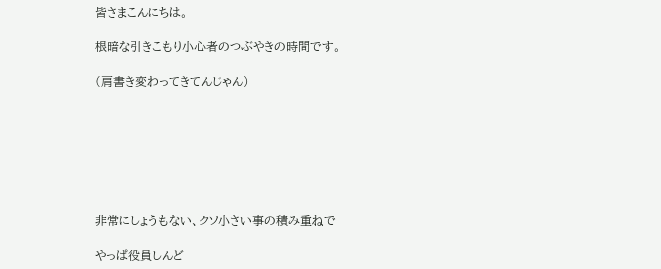皆さまこんにちは。

根暗な引きこもり小心者のつぶやきの時間です。

(肩書き変わってきてんじゃん)







非常にしょうもない、クソ小さい事の積み重ねで

やっぱ役員しんど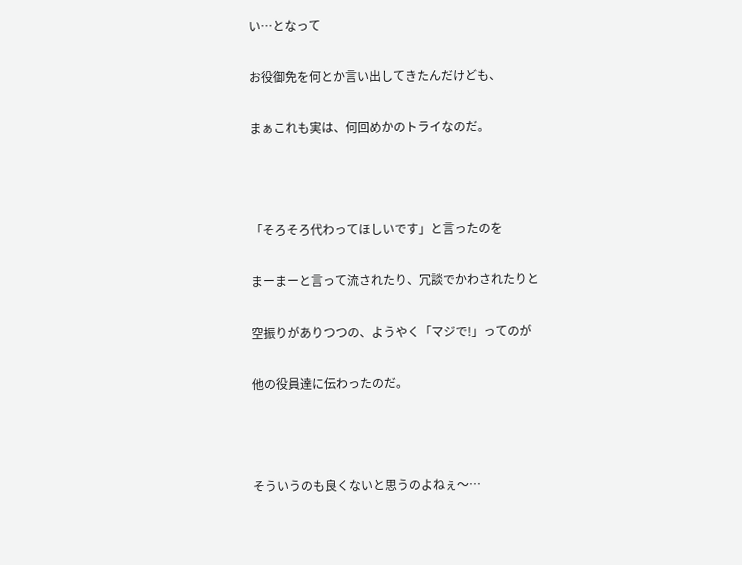い…となって

お役御免を何とか言い出してきたんだけども、

まぁこれも実は、何回めかのトライなのだ。



「そろそろ代わってほしいです」と言ったのを

まーまーと言って流されたり、冗談でかわされたりと

空振りがありつつの、ようやく「マジで!」ってのが

他の役員達に伝わったのだ。



そういうのも良くないと思うのよねぇ〜…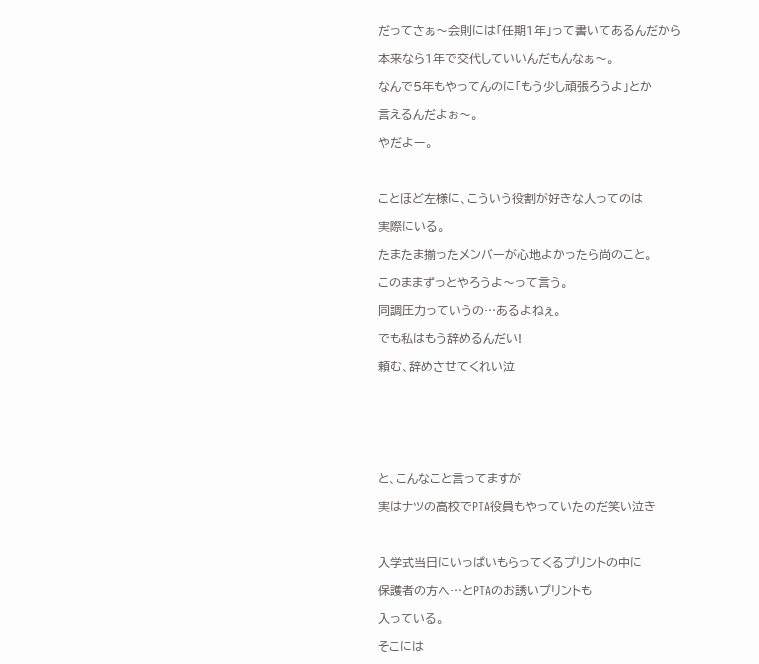だってさぁ〜会則には「任期1年」って書いてあるんだから

本来なら1年で交代していいんだもんなぁ〜。

なんで5年もやってんのに「もう少し頑張ろうよ」とか

言えるんだよぉ〜。

やだよー。



ことほど左様に、こういう役割が好きな人ってのは

実際にいる。

たまたま揃ったメンバーが心地よかったら尚のこと。

このままずっとやろうよ〜って言う。

同調圧力っていうの…あるよねぇ。

でも私はもう辞めるんだい!

頼む、辞めさせてくれい泣







と、こんなこと言ってますが

実はナツの高校でPTA役員もやっていたのだ笑い泣き



入学式当日にいっぱいもらってくるプリントの中に

保護者の方へ…とPTAのお誘いプリントも

入っている。

そこには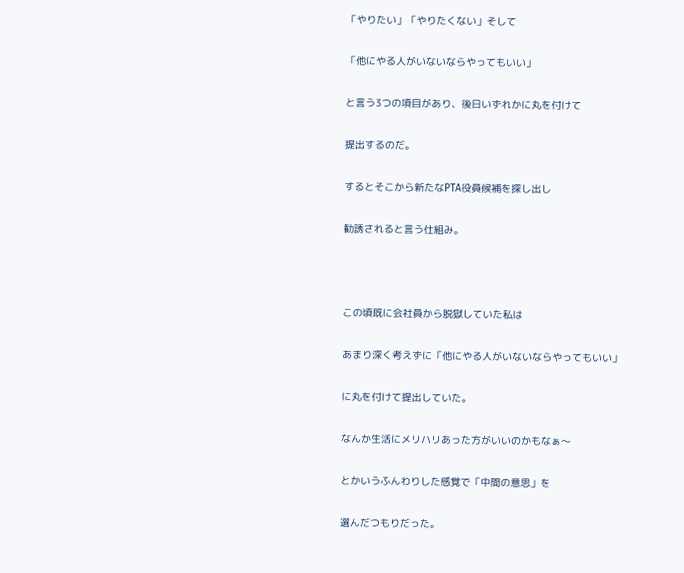「やりたい」「やりたくない」そして

「他にやる人がいないならやってもいい」

と言う3つの項目があり、後日いずれかに丸を付けて

提出するのだ。

するとそこから新たなPTA役員候補を探し出し

勧誘されると言う仕組み。



この頃既に会社員から脱獄していた私は

あまり深く考えずに「他にやる人がいないならやってもいい」

に丸を付けて提出していた。

なんか生活にメリハリあった方がいいのかもなぁ〜

とかいうふんわりした感覚で「中間の意思」を

選んだつもりだった。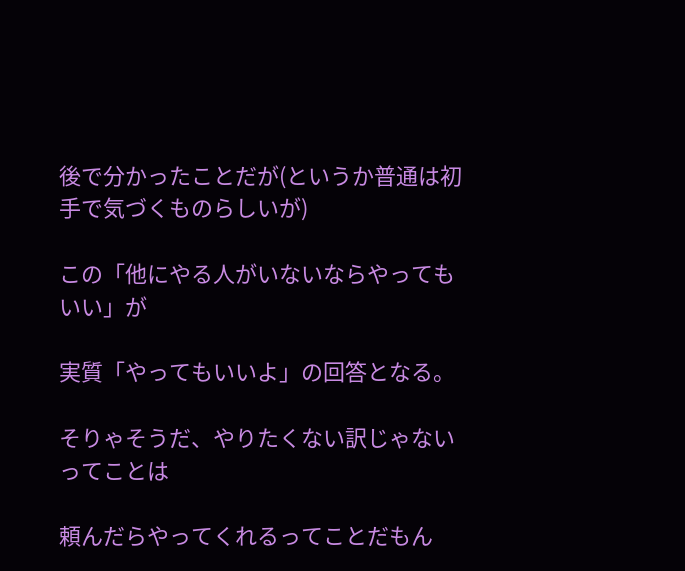後で分かったことだが(というか普通は初手で気づくものらしいが)

この「他にやる人がいないならやってもいい」が

実質「やってもいいよ」の回答となる。

そりゃそうだ、やりたくない訳じゃないってことは

頼んだらやってくれるってことだもん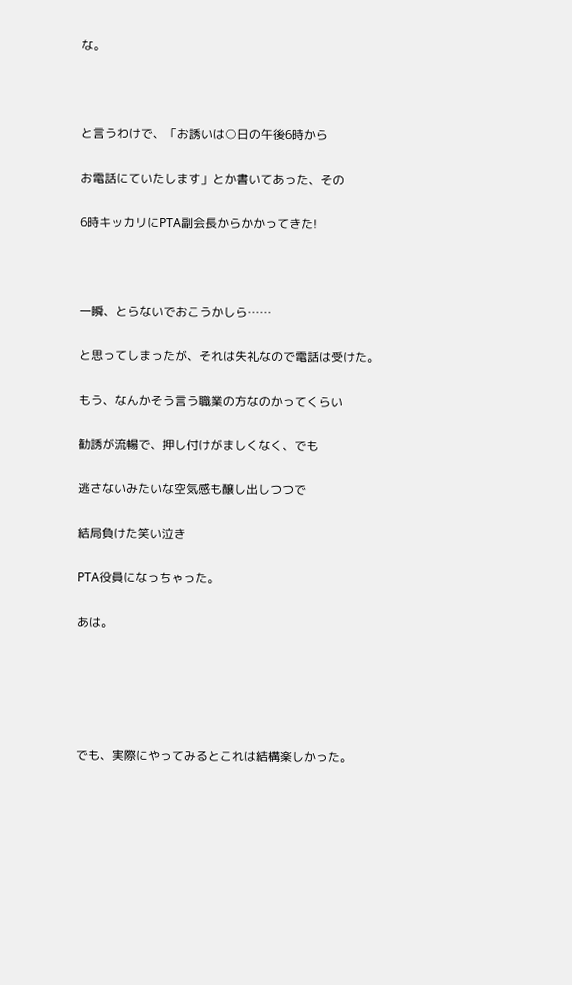な。



と言うわけで、「お誘いは○日の午後6時から

お電話にていたします」とか書いてあった、その

6時キッカリにPTA副会長からかかってきた!



一瞬、とらないでおこうかしら……

と思ってしまったが、それは失礼なので電話は受けた。

もう、なんかそう言う職業の方なのかってくらい

勧誘が流暢で、押し付けがましくなく、でも

逃さないみたいな空気感も醸し出しつつで

結局負けた笑い泣き

PTA役員になっちゃった。

あは。





でも、実際にやってみるとこれは結構楽しかった。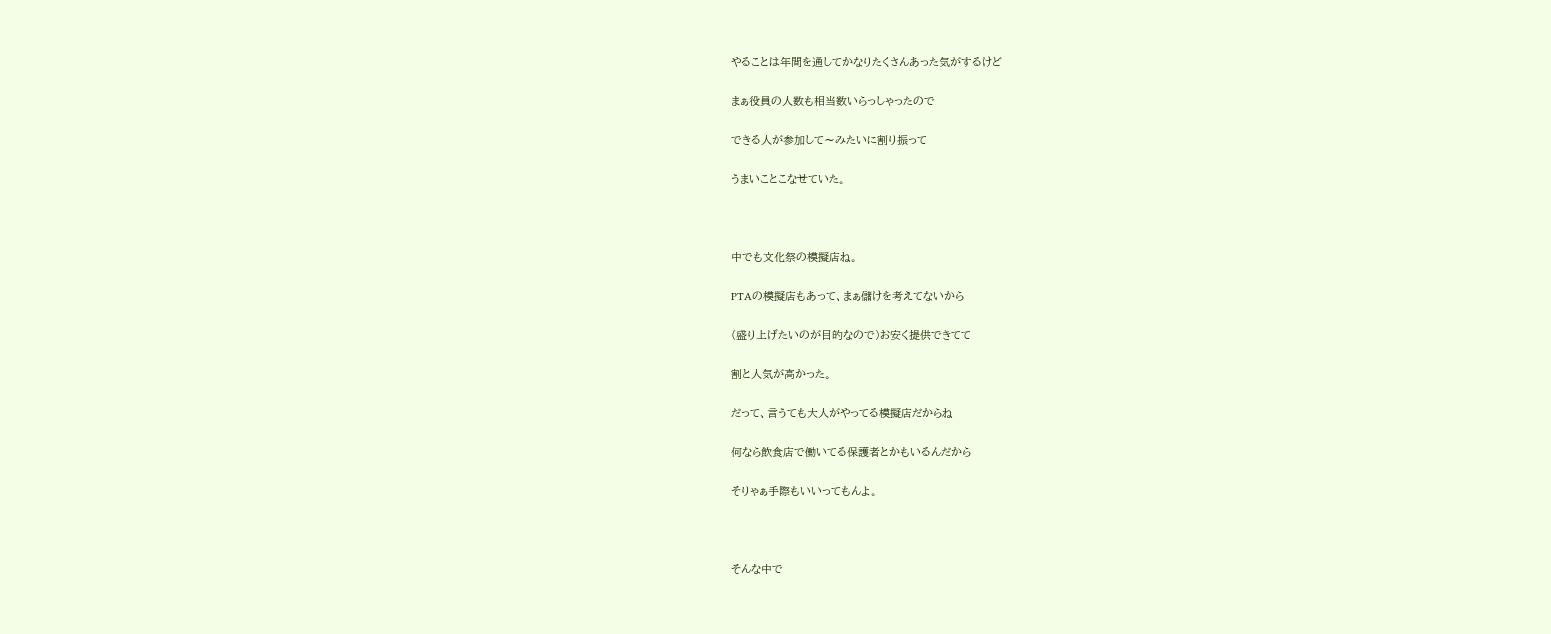やることは年間を通してかなりたくさんあった気がするけど

まぁ役員の人数も相当数いらっしゃったので

できる人が参加して〜みたいに割り振って

うまいことこなせていた。



中でも文化祭の模擬店ね。

PTAの模擬店もあって、まぁ儲けを考えてないから

(盛り上げたいのが目的なので)お安く提供できてて

割と人気が高かった。

だって、言うても大人がやってる模擬店だからね

何なら飲食店で働いてる保護者とかもいるんだから

そりゃぁ手際もいいってもんよ。



そんな中で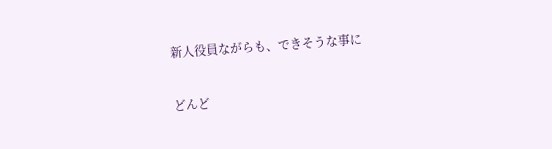新人役員ながらも、できそうな事に

どんど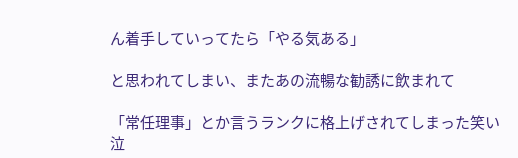ん着手していってたら「やる気ある」

と思われてしまい、またあの流暢な勧誘に飲まれて

「常任理事」とか言うランクに格上げされてしまった笑い泣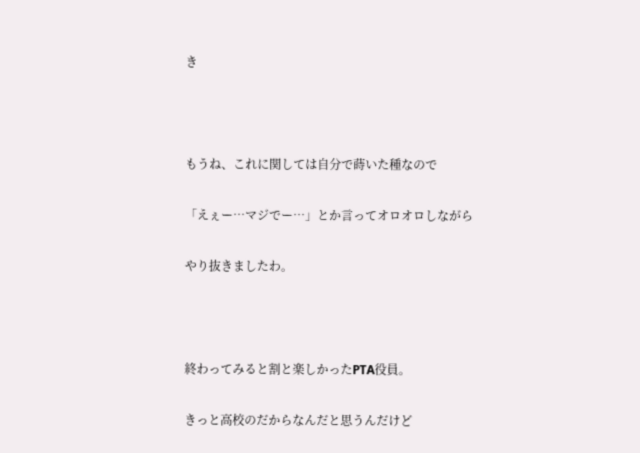き



もうね、これに関しては自分で蒔いた種なので

「えぇー…マジでー…」とか言ってオロオロしながら

やり抜きましたわ。



終わってみると割と楽しかったPTA役員。

きっと高校のだからなんだと思うんだけど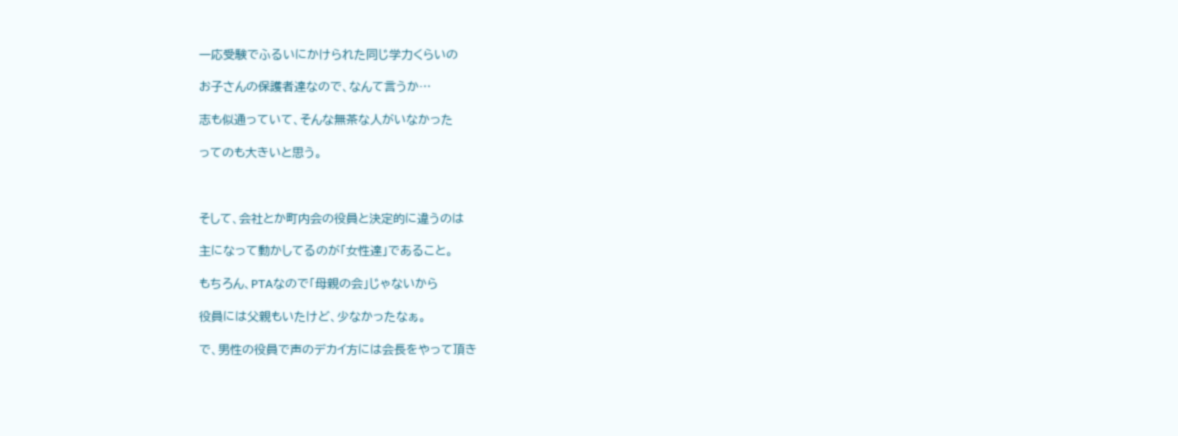一応受験でふるいにかけられた同じ学力くらいの

お子さんの保護者達なので、なんて言うか…

志も似通っていて、そんな無茶な人がいなかった

ってのも大きいと思う。



そして、会社とか町内会の役員と決定的に違うのは

主になって動かしてるのが「女性達」であること。

もちろん、PTAなので「母親の会」じゃないから

役員には父親もいたけど、少なかったなぁ。

で、男性の役員で声のデカイ方には会長をやって頂き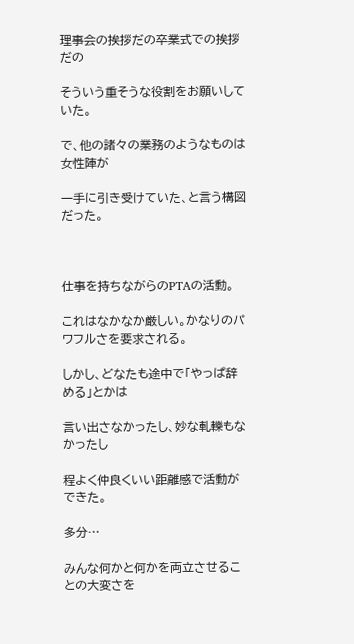理事会の挨拶だの卒業式での挨拶だの

そういう重そうな役割をお願いしていた。

で、他の諸々の業務のようなものは女性陣が

一手に引き受けていた、と言う構図だった。



仕事を持ちながらのPTAの活動。

これはなかなか厳しい。かなりのパワフルさを要求される。

しかし、どなたも途中で「やっぱ辞める」とかは

言い出さなかったし、妙な軋轢もなかったし

程よく仲良くいい距離感で活動ができた。

多分…

みんな何かと何かを両立させることの大変さを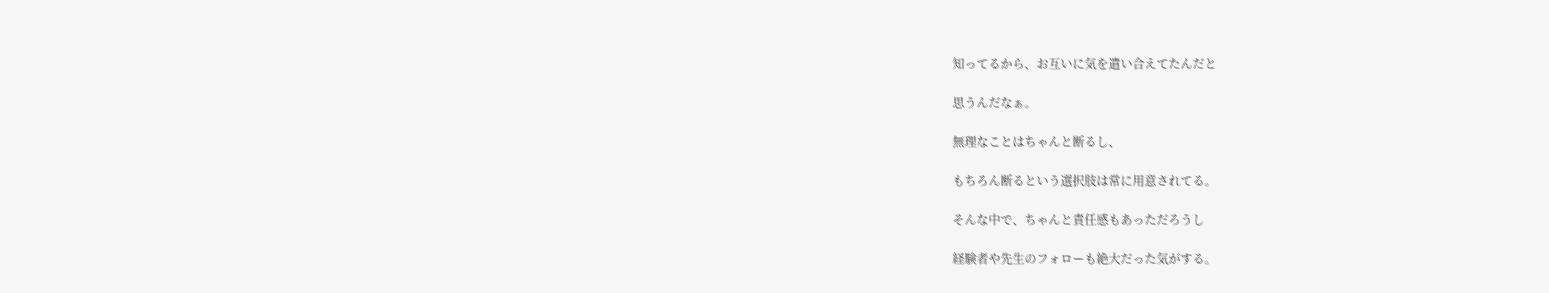知ってるから、お互いに気を遣い合えてたんだと

思うんだなぁ。

無理なことはちゃんと断るし、

もちろん断るという選択肢は常に用意されてる。

そんな中で、ちゃんと責任感もあっただろうし

経験者や先生のフォローも絶大だった気がする。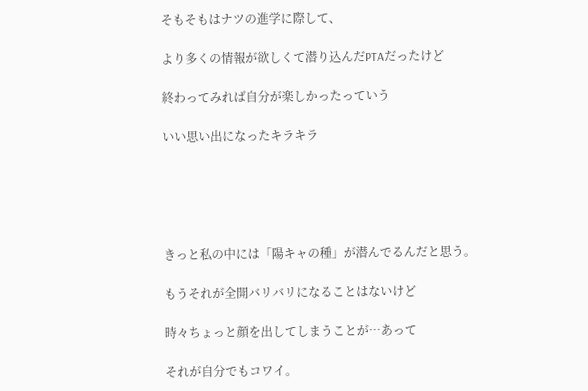そもそもはナツの進学に際して、

より多くの情報が欲しくて潜り込んだPTAだったけど

終わってみれば自分が楽しかったっていう

いい思い出になったキラキラ





きっと私の中には「陽キャの種」が潜んでるんだと思う。

もうそれが全開バリバリになることはないけど

時々ちょっと顔を出してしまうことが…あって

それが自分でもコワイ。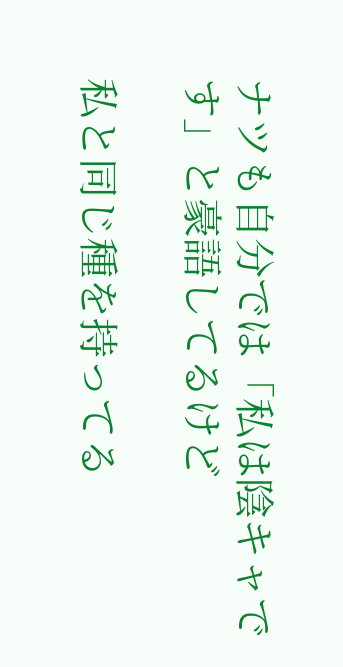ナツも自分では「私は陰キャです」と豪語してるけど

私と同じ種を持ってる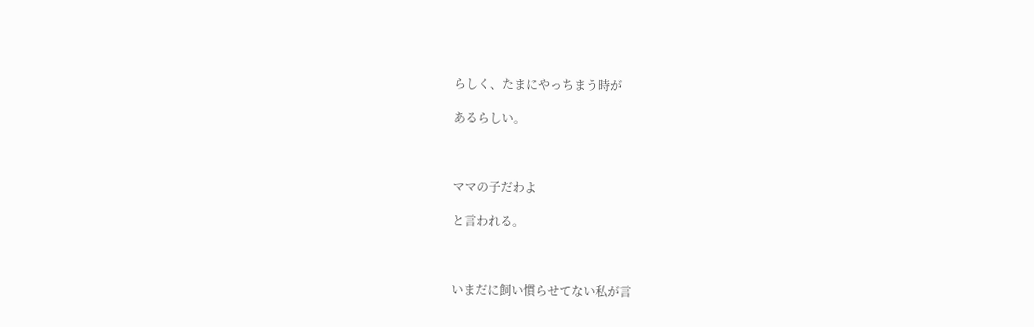らしく、たまにやっちまう時が

あるらしい。



ママの子だわよ

と言われる。



いまだに飼い慣らせてない私が言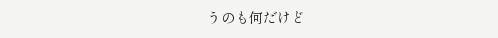うのも何だけど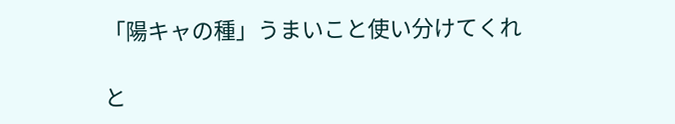「陽キャの種」うまいこと使い分けてくれ

と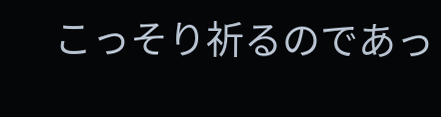こっそり祈るのであっ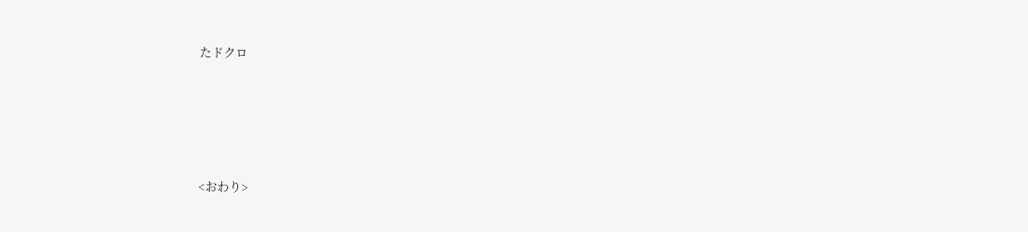たドクロ





<おわり>